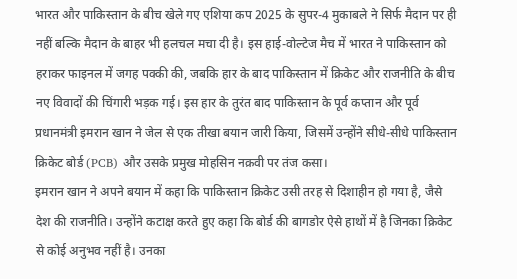भारत और पाकिस्तान के बीच खेले गए एशिया कप 2025 के सुपर-4 मुकाबले ने सिर्फ मैदान पर ही नहीं बल्कि मैदान के बाहर भी हलचल मचा दी है। इस हाई-वोल्टेज मैच में भारत ने पाकिस्तान को हराकर फाइनल में जगह पक्की की, जबकि हार के बाद पाकिस्तान में क्रिकेट और राजनीति के बीच नए विवादों की चिंगारी भड़क गई। इस हार के तुरंत बाद पाकिस्तान के पूर्व कप्तान और पूर्व प्रधानमंत्री इमरान खान ने जेल से एक तीखा बयान जारी किया, जिसमें उन्होंने सीधे-सीधे पाकिस्तान क्रिकेट बोर्ड (PCB) और उसके प्रमुख मोहसिन नक़वी पर तंज कसा।
इमरान खान ने अपने बयान में कहा कि पाकिस्तान क्रिकेट उसी तरह से दिशाहीन हो गया है, जैसे देश की राजनीति। उन्होंने कटाक्ष करते हुए कहा कि बोर्ड की बागडोर ऐसे हाथों में है जिनका क्रिकेट से कोई अनुभव नहीं है। उनका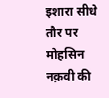इशारा सीधे तौर पर मोहसिन नक़वी की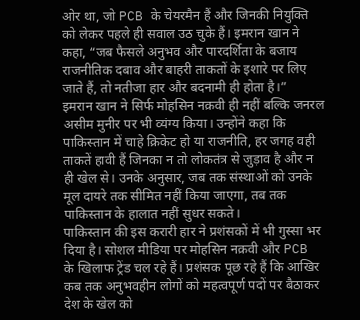ओर था, जो PCB के चेयरमैन हैं और जिनकी नियुक्ति को लेकर पहले ही सवाल उठ चुके हैं। इमरान खान ने कहा, “जब फैसले अनुभव और पारदर्शिता के बजाय राजनीतिक दबाव और बाहरी ताकतों के इशारे पर लिए जाते हैं, तो नतीजा हार और बदनामी ही होता है।”
इमरान खान ने सिर्फ मोहसिन नक़वी ही नहीं बल्कि जनरल असीम मुनीर पर भी व्यंग्य किया। उन्होंने कहा कि पाकिस्तान में चाहे क्रिकेट हो या राजनीति, हर जगह वही ताकतें हावी हैं जिनका न तो लोकतंत्र से जुड़ाव है और न ही खेल से। उनके अनुसार, जब तक संस्थाओं को उनके मूल दायरे तक सीमित नहीं किया जाएगा, तब तक पाकिस्तान के हालात नहीं सुधर सकते।
पाकिस्तान की इस करारी हार ने प्रशंसकों में भी गुस्सा भर दिया है। सोशल मीडिया पर मोहसिन नक़वी और PCB के खिलाफ ट्रेंड चल रहे हैं। प्रशंसक पूछ रहे हैं कि आखिर कब तक अनुभवहीन लोगों को महत्वपूर्ण पदों पर बैठाकर देश के खेल को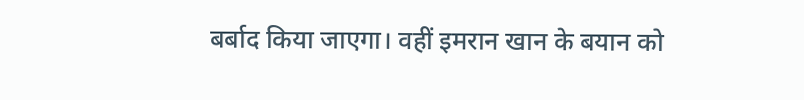बर्बाद किया जाएगा। वहीं इमरान खान के बयान को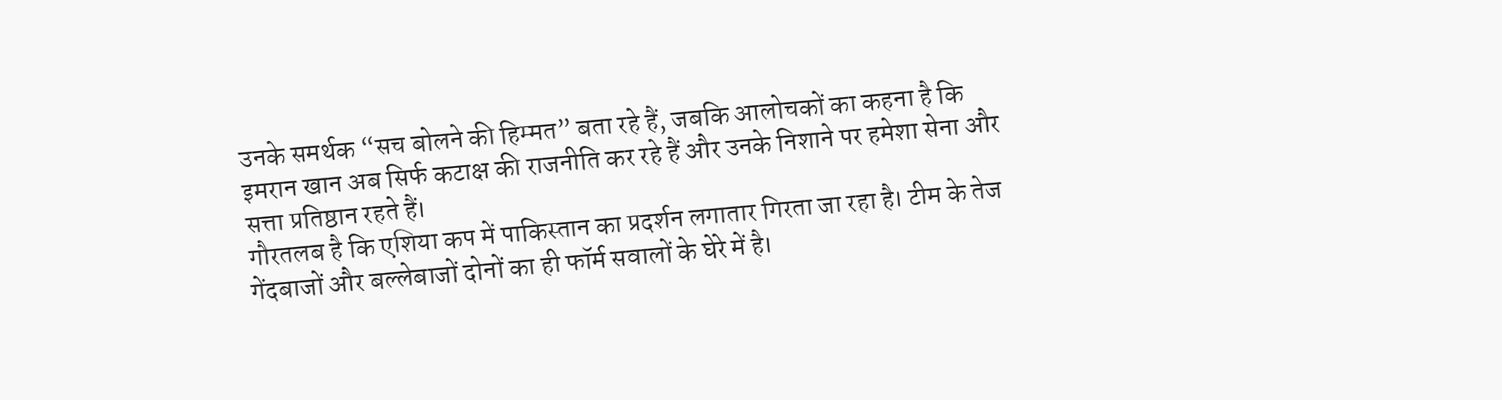उनके समर्थक “सच बोलने की हिम्मत” बता रहे हैं, जबकि आलोचकों का कहना है कि इमरान खान अब सिर्फ कटाक्ष की राजनीति कर रहे हैं और उनके निशाने पर हमेशा सेना और सत्ता प्रतिष्ठान रहते हैं।
गौरतलब है कि एशिया कप में पाकिस्तान का प्रदर्शन लगातार गिरता जा रहा है। टीम के तेज गेंदबाजों और बल्लेबाजों दोनों का ही फॉर्म सवालों के घेरे में है।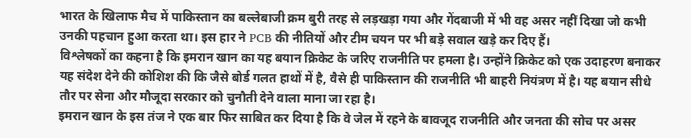भारत के खिलाफ मैच में पाकिस्तान का बल्लेबाजी क्रम बुरी तरह से लड़खड़ा गया और गेंदबाजी में भी वह असर नहीं दिखा जो कभी उनकी पहचान हुआ करता था। इस हार ने PCB की नीतियों और टीम चयन पर भी बड़े सवाल खड़े कर दिए हैं।
विश्लेषकों का कहना है कि इमरान खान का यह बयान क्रिकेट के जरिए राजनीति पर हमला है। उन्होंने क्रिकेट को एक उदाहरण बनाकर यह संदेश देने की कोशिश की कि जैसे बोर्ड गलत हाथों में है, वैसे ही पाकिस्तान की राजनीति भी बाहरी नियंत्रण में है। यह बयान सीधे तौर पर सेना और मौजूदा सरकार को चुनौती देने वाला माना जा रहा है।
इमरान खान के इस तंज ने एक बार फिर साबित कर दिया है कि वे जेल में रहने के बावजूद राजनीति और जनता की सोच पर असर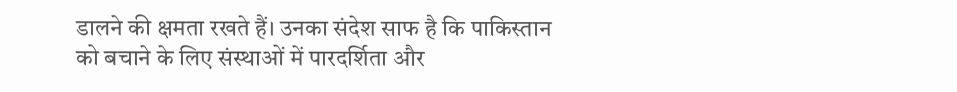डालने की क्षमता रखते हैं। उनका संदेश साफ है कि पाकिस्तान को बचाने के लिए संस्थाओं में पारदर्शिता और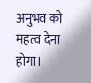अनुभव को महत्व देना होगा।